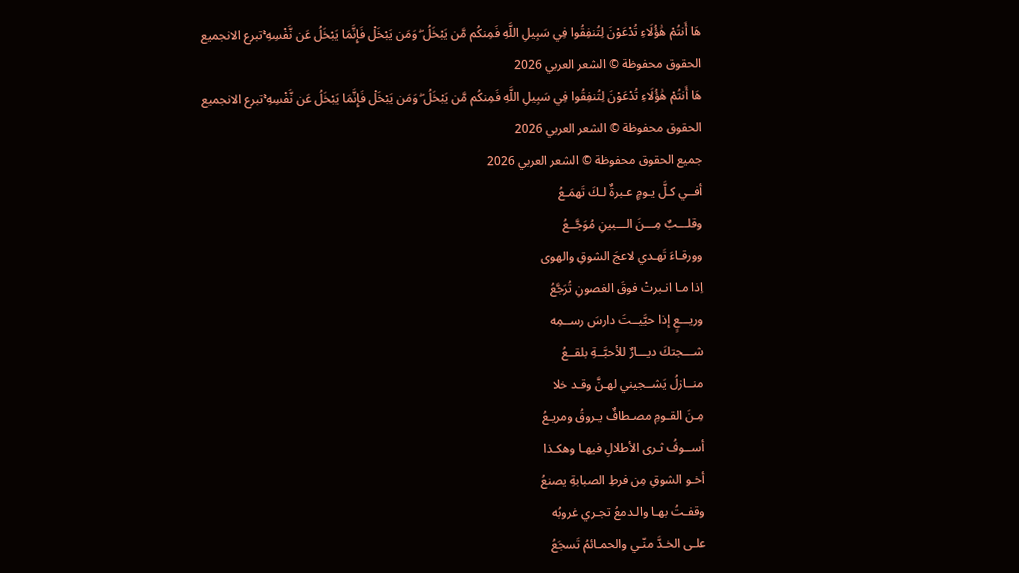هَا أَنتُمْ هَٰؤُلَاءِ تُدْعَوْنَ لِتُنفِقُوا فِي سَبِيلِ اللَّهِ فَمِنكُم مَّن يَبْخَلُ ۖ وَمَن يَبْخَلْ فَإِنَّمَا يَبْخَلُ عَن نَّفْسِهِ ۚتبرع الانجميع الحقوق محفوظة © الشعر العربي 2026
هَا أَنتُمْ هَٰؤُلَاءِ تُدْعَوْنَ لِتُنفِقُوا فِي سَبِيلِ اللَّهِ فَمِنكُم مَّن يَبْخَلُ ۖ وَمَن يَبْخَلْ فَإِنَّمَا يَبْخَلُ عَن نَّفْسِهِ ۚتبرع الانجميع الحقوق محفوظة © الشعر العربي 2026
جميع الحقوق محفوظة © الشعر العربي 2026
أفــي كـلَّ يـومٍ عـبرةٌ لـكَ تَهمَـعُ
وقلـــبٌ مِـــنَ الـــبينِ مُوَجَّــعُ
وورقـاءَ تَهـدي لاعجَ الشوقِ والهوى
اِذا مـا انـبرتْ فوقَ الغصونِ تُرَجَّعُ
وريـــعٍ إذا حيَّيــتَ دارسَ رســمِه
شـــجتكَ ديـــارٌ للأحبَّــةِ بلقــعُ
منــازلُ يَشــجيني لهـنَّ وقـد خلا
مِـنَ القـومِ مصـطافٌ يـروقُ ومريـعُ
أســوفُ ثـرى الأطلالِ فيهـا وهكـذا
أخـو الشوقِ مِن فرطِ الصبابةِ يصنعُ
وقفـتُ بهـا والـدمعُ تجـري غروبُه
علـى الخـدَّ منّـي والحمـائمُ تَسجَعُ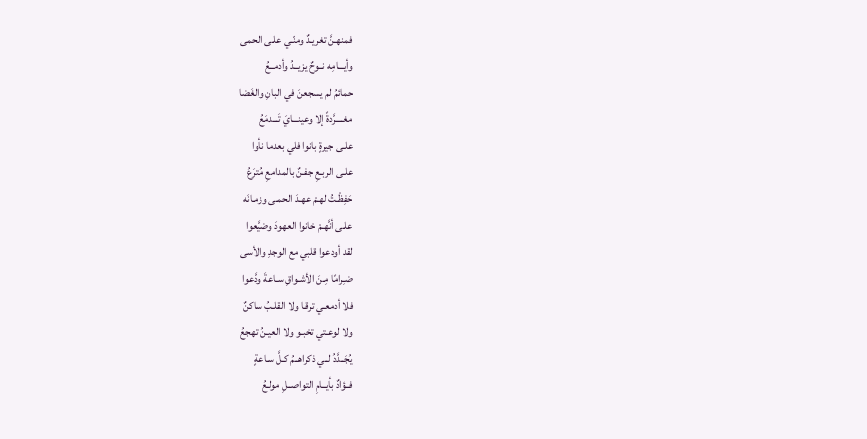فمنهـنَّ تغريـدٌ ومنّـي علـى الحمى
وأيـــامِه نــوحٌ يزيــدُ وأدمــعُ
حمائمُ لم يسجعنَ في البانِ والغَضا
مغــــرَّدةً إلا وعينـــايَ تَـــدمَعُ
علـى جيرةٍ بانوا فلي بعدما نأوا
علـى الربـعِ جفـنٌ بالمدامعِ مُترَعُ
حَفِظْـتُ لهـمْ عهـدَ الحمـى وزمـانَه
علـى أنَّهـمْ خانوا العهودَ وضيَّعوا
لقد أودعوا قلبي مع الوجدِ والأسى
ضـِرامًا مِـنَ الأشـواقِ سـاعةَ ودَّعوا
فلا أدمعـي ترقـا ولا القلـبُ ساكنٌ
ولا لوعـتي تخبـو ولا العيـنُ تهجعُ
يُجَــدَّدُ لــي ذكراهــمُ كـلَّ سـاعةٍ
فــؤادٌ بأيــامِ التواصــلِ مولـعُ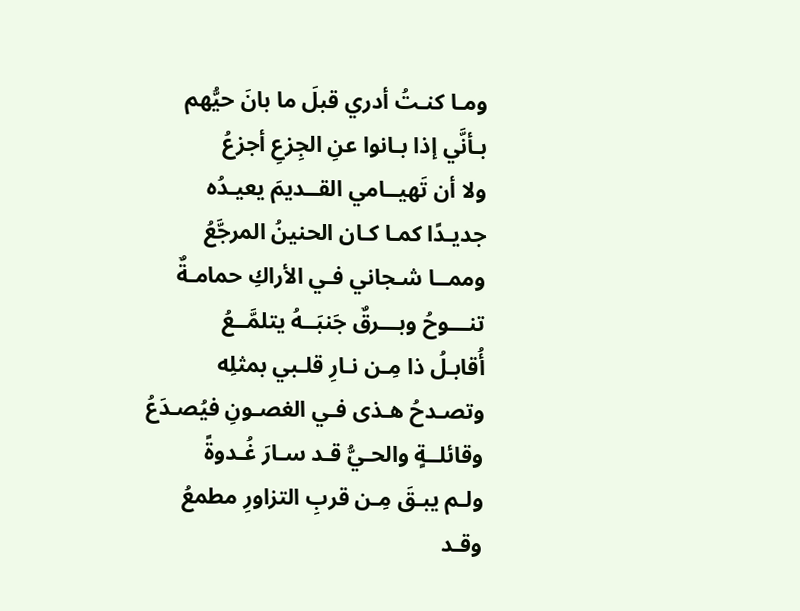ومـا كنـتُ أدري قبلَ ما بانَ حيُّهم
بـأنَّي إذا بـانوا عنِ الجِزعِ أجزعُ
ولا أن تَهيــامي القــديمَ يعيـدُه
جديـدًا كمـا كـان الحنينُ المرجَّعُ
وممــا شـجاني فـي الأراكِ حمامـةٌ
تنـــوحُ وبـــرقٌ جَنبَــهُ يتلمَّــعُ
أُقابـلُ ذا مِـن نـارِ قلـبي بمثلِه
وتصـدحُ هـذى فـي الغصـونِ فيُصـدَعُ
وقائلــةٍ والحـيُّ قـد سـارَ غُـدوةً
ولـم يبـقَ مِـن قربِ التزاورِ مطمعُ
وقـد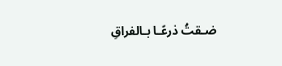ضـقتُ ذرعًـا بـالفراقِ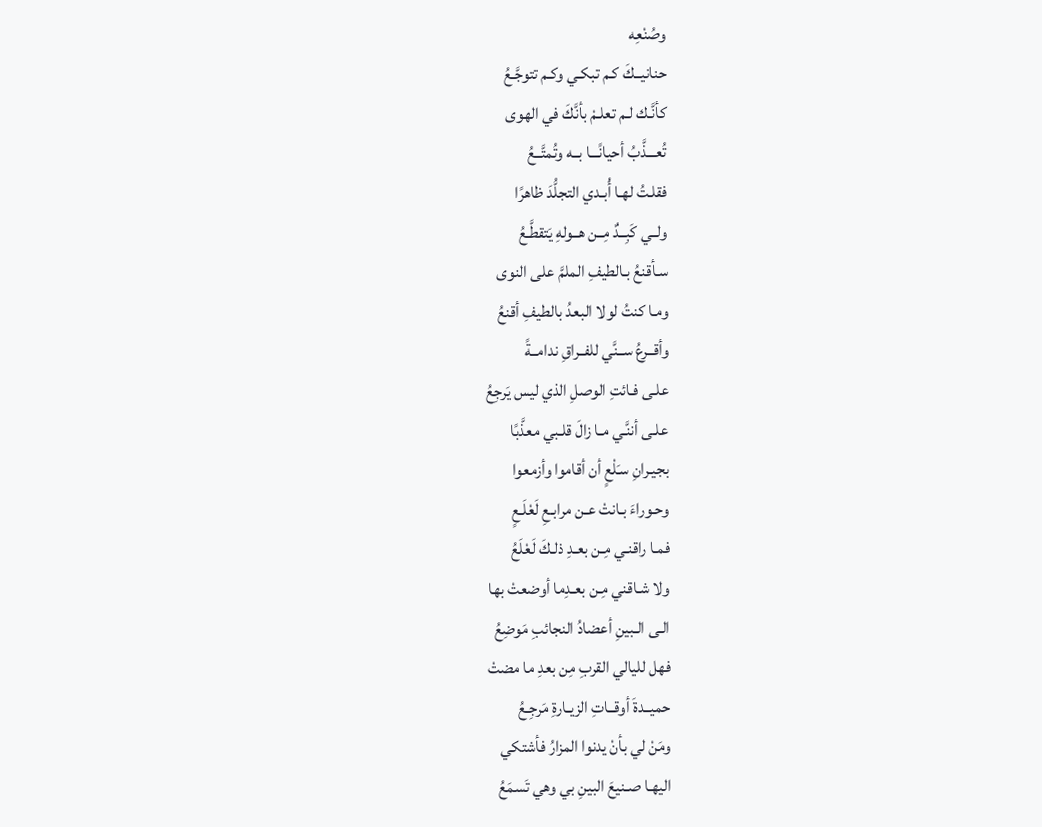وصُنْعِه
حنانيــكَ كـم تبكـي وكـم تتوجَّـعُ
كأنَّـك لـم تعلـمْ بأنَّكَ في الهوى
تُعـــذَّبُ أحيانًـــا بــه وتُمتَّــعُ
فقلـتُ لهـا أُبـدي التجلُّدَ ظاهرًا
ولــي كَبِــدٌ مِــن هــولهِ يَتقطَّـعُ
سـأقنعُ بـالطيفِ الملمَّ على النوى
ومـا كنتُ لولا البعدُ بالطيفِ أقنعُ
وأقــرعُ ســنَّي للفــراقِ ندامــةً
علـى فـائتِ الوصلِ الذي ليس يَرجِعُ
علـى أننَّـي مـا زالَ قلـبي معذَّبًا
بجيـرانِ سـَلْعٍ أن أقاموا وأزمعوا
وحـوراءَ بـانتْ عـن مرابـعِ لَعْلَـعٍ
فمـا راقنـي مِـن بعـدِ ذلـكَ لَعْلَعُ
ولا شـاقني مِـن بعـدِما أوضعتْ بها
الـى الـبينِ أعضادُ النجائبِ مَوضِعُ
فهل لليالي القربِ مِن بعدِ ما مضتْ
حميــدةَ أوقــاتِ الزيـارةِ مَرجِـعُ
ومَنْ لي بأنْ يدنوا المزارُ فأشتكي
اليهـا صـنيعَ البينِ بي وهي تَسمَعُ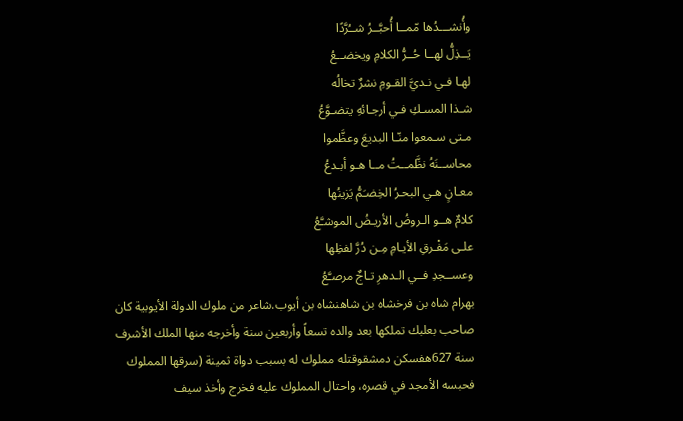وأُنشـــدُها مّمــا أُحبَّــرُ شــُرَّدًا
يَــذِلُّ لهــا حُــرُّ الكلامِ ويخضــعُ
لهـا فـي نـديَّ القـومِ نشرٌ تخالُه
شـذا المسـكِ فـي أرجـائهِ يتضـوَّعُ
مـتى سـمعوا منّـا البديعَ وعظَّموا
محاســنَهُ نظَّمــتُ مــا هـو أبـدعُ
معـانٍ هـي البحـرُ الخِضـَمُّ يَزينُها
كلامٌ هــو الـروضُ الأريـضُ الموشـَّعُ
علـى مَفْـرقِ الأيـامِ مِـن دُرَّ لفظِها
وعســجدِ فــي الـدهرِ تـاجٌ مرصـَّعُ
بهرام شاه بن فرخشاه بن شاهنشاه بن أيوب.شاعر من ملوك الدولة الأيوبية كان صاحب بعلبك تملكها بعد والده تسعاً وأربعين سنة وأخرجه منها الملك الأشرف سنة 627هفسكن دمشقوقتله مملوك له بسبب دواة ثمينة (سرقها المملوك فحبسه الأمجد في قصره، واحتال المملوك عليه فخرج وأخذ سيف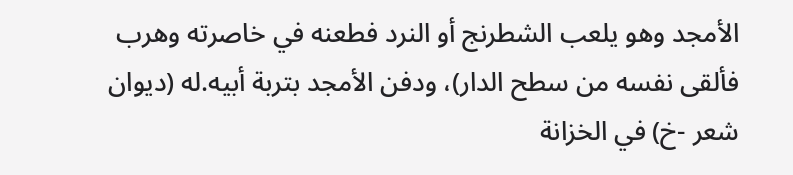الأمجد وهو يلعب الشطرنج أو النرد فطعنه في خاصرته وهرب فألقى نفسه من سطح الدار)، ودفن الأمجد بتربة أبيه.له (ديوان شعر -خ) في الخزانة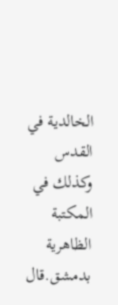الخالدية في القدس وكذلك في المكتبة الظاهرية بدمشق.قال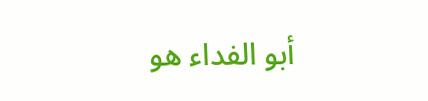أبو الفداء هو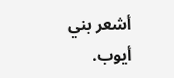أشعر بني أيوب.